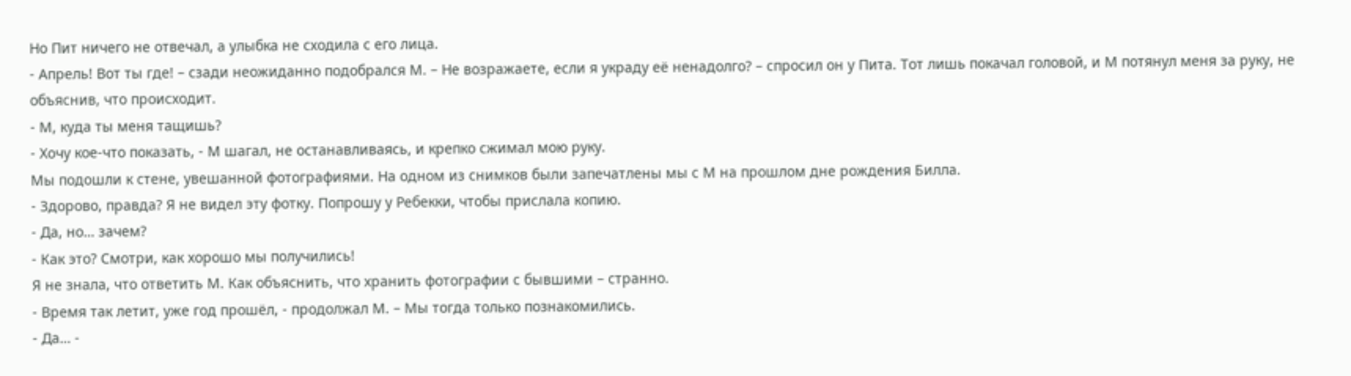Но Пит ничего не отвечал, а улыбка не сходила с его лица.
- Апрель! Вот ты где! – сзади неожиданно подобрался М. – Не возражаете, если я украду её ненадолго? – спросил он у Пита. Тот лишь покачал головой, и М потянул меня за руку, не объяснив, что происходит.
- М, куда ты меня тащишь?
- Хочу кое-что показать, - М шагал, не останавливаясь, и крепко сжимал мою руку.
Мы подошли к стене, увешанной фотографиями. На одном из снимков были запечатлены мы с М на прошлом дне рождения Билла.
- Здорово, правда? Я не видел эту фотку. Попрошу у Ребекки, чтобы прислала копию.
- Да, но… зачем?
- Как это? Смотри, как хорошо мы получились!
Я не знала, что ответить М. Как объяснить, что хранить фотографии с бывшими – странно.
- Время так летит, уже год прошёл, - продолжал М. – Мы тогда только познакомились.
- Да… -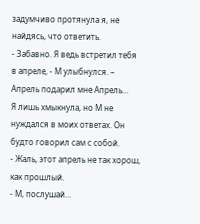задумчиво протянула я, не найдясь, что ответить.
- Забавно. Я ведь встретил тебя в апреле, - М улыбнулся. – Апрель подарил мне Апрель…
Я лишь хмыкнула, но М не нуждался в моих ответах. Он будто говорил сам с собой.
- Жаль, этот апрель не так хорош, как прошлый.
- М, послушай…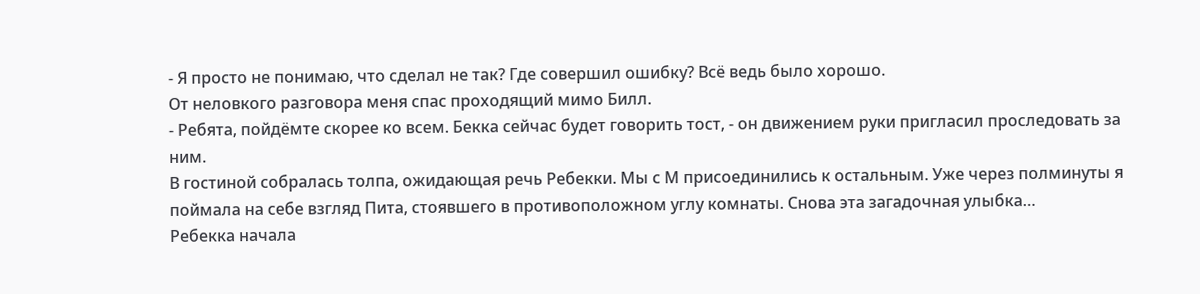- Я просто не понимаю, что сделал не так? Где совершил ошибку? Всё ведь было хорошо.
От неловкого разговора меня спас проходящий мимо Билл.
- Ребята, пойдёмте скорее ко всем. Бекка сейчас будет говорить тост, - он движением руки пригласил проследовать за ним.
В гостиной собралась толпа, ожидающая речь Ребекки. Мы с М присоединились к остальным. Уже через полминуты я поймала на себе взгляд Пита, стоявшего в противоположном углу комнаты. Снова эта загадочная улыбка…
Ребекка начала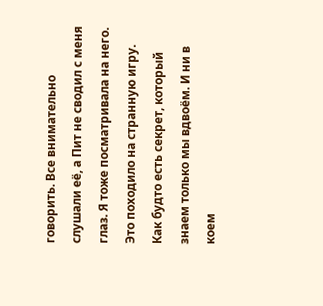говорить. Все внимательно слушали её, а Пит не сводил с меня глаз. Я тоже посматривала на него. Это походило на странную игру. Как будто есть секрет, который знаем только мы вдвоём. И ни в коем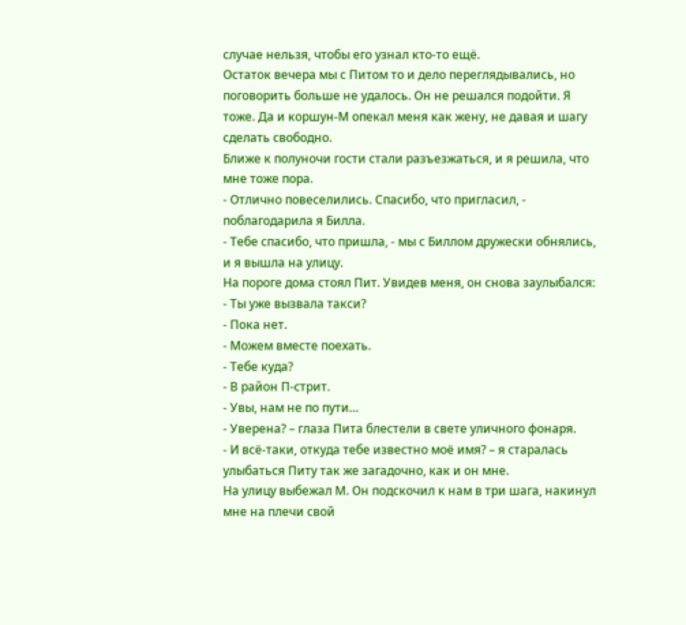случае нельзя, чтобы его узнал кто-то ещё.
Остаток вечера мы с Питом то и дело переглядывались, но поговорить больше не удалось. Он не решался подойти. Я тоже. Да и коршун-М опекал меня как жену, не давая и шагу сделать свободно.
Ближе к полуночи гости стали разъезжаться, и я решила, что мне тоже пора.
- Отлично повеселились. Спасибо, что пригласил, - поблагодарила я Билла.
- Тебе спасибо, что пришла, - мы с Биллом дружески обнялись, и я вышла на улицу.
На пороге дома стоял Пит. Увидев меня, он снова заулыбался:
- Ты уже вызвала такси?
- Пока нет.
- Можем вместе поехать.
- Тебе куда?
- В район П-стрит.
- Увы, нам не по пути…
- Уверена? – глаза Пита блестели в свете уличного фонаря.
- И всё-таки, откуда тебе известно моё имя? – я старалась улыбаться Питу так же загадочно, как и он мне.
На улицу выбежал М. Он подскочил к нам в три шага, накинул мне на плечи свой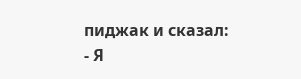пиджак и сказал:
- Я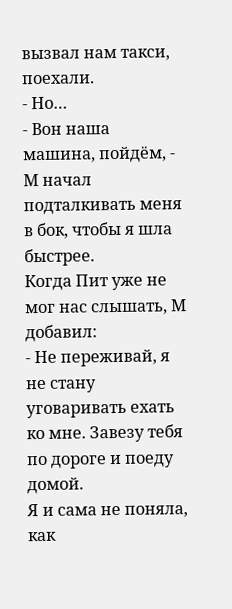вызвал нам такси, поехали.
- Но…
- Вон наша машина, пойдём, - М начал подталкивать меня в бок, чтобы я шла быстрее.
Когда Пит уже не мог нас слышать, М добавил:
- Не переживай, я не стану уговаривать ехать ко мне. Завезу тебя по дороге и поеду домой.
Я и сама не поняла, как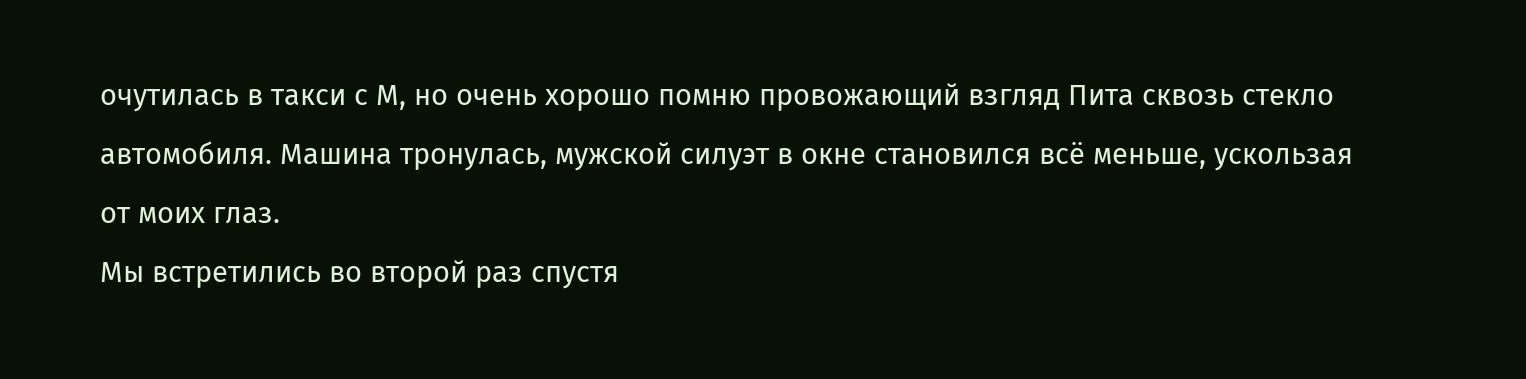очутилась в такси с М, но очень хорошо помню провожающий взгляд Пита сквозь стекло автомобиля. Машина тронулась, мужской силуэт в окне становился всё меньше, ускользая от моих глаз.
Мы встретились во второй раз спустя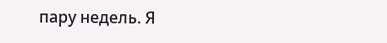пару недель. Я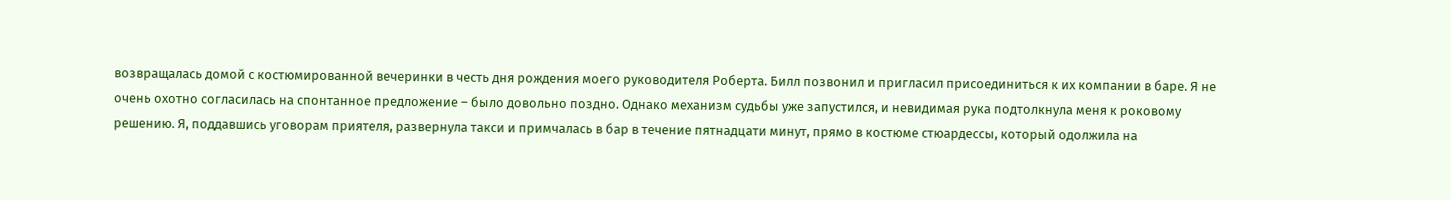возвращалась домой с костюмированной вечеринки в честь дня рождения моего руководителя Роберта. Билл позвонил и пригласил присоединиться к их компании в баре. Я не очень охотно согласилась на спонтанное предложение – было довольно поздно. Однако механизм судьбы уже запустился, и невидимая рука подтолкнула меня к роковому решению. Я, поддавшись уговорам приятеля, развернула такси и примчалась в бар в течение пятнадцати минут, прямо в костюме стюардессы, который одолжила на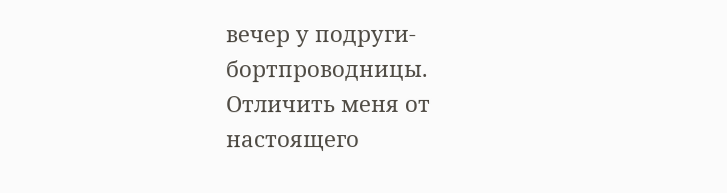вечер у подруги-бортпроводницы. Отличить меня от настоящего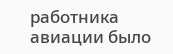работника авиации было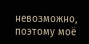невозможно, поэтому моё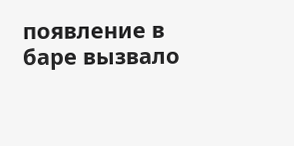появление в баре вызвало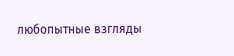любопытные взгляды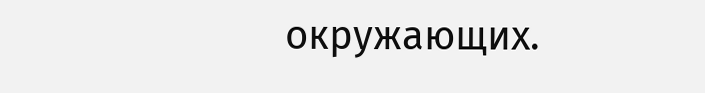окружающих.